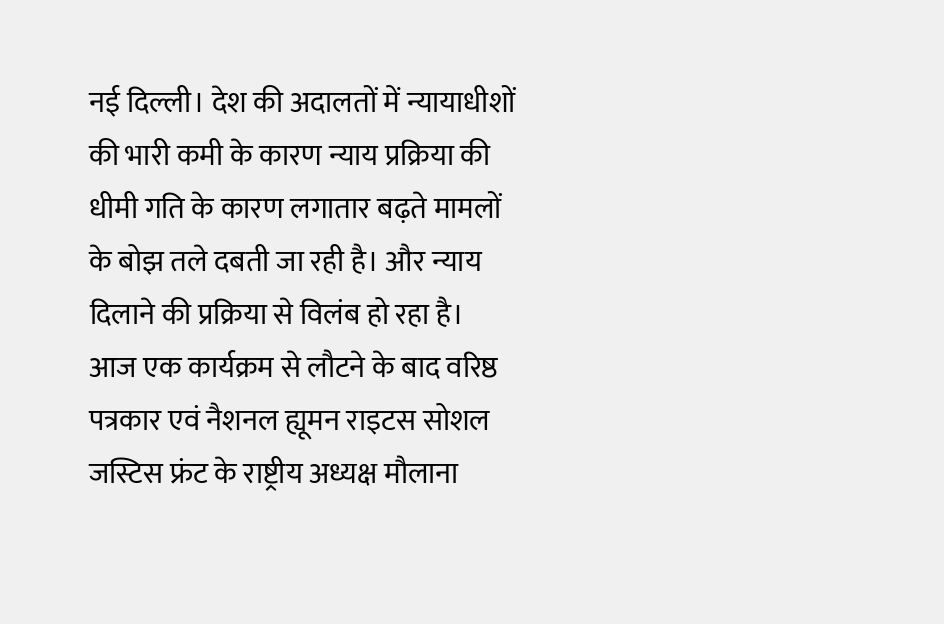नई दिल्ली। देश की अदालतों में न्यायाधीशों की भारी कमी के कारण न्याय प्रक्रिया की धीमी गति के कारण लगातार बढ़ते मामलों के बोझ तले दबती जा रही है। और न्याय दिलाने की प्रक्रिया से विलंब हो रहा है।
आज एक कार्यक्रम से लौटने के बाद वरिष्ठ पत्रकार एवं नैशनल ह्यूमन राइटस सोशल जस्टिस फ्रंट के राष्ट्रीय अध्यक्ष मौलाना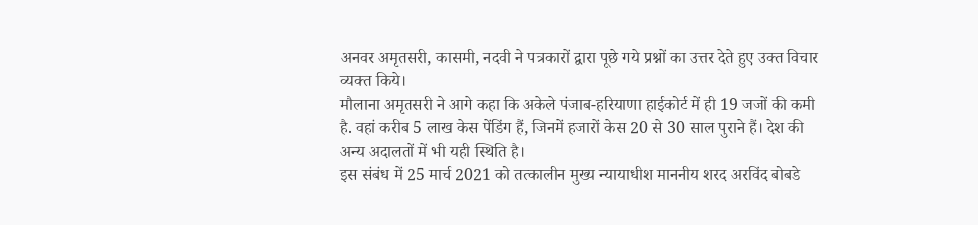अनवर अमृतसरी, कासमी, नदवी ने पत्रकारों द्वारा पूछे गये प्रश्नों का उत्तर देते हुए उक्त विचार व्यक्त किये।
मौलाना अमृतसरी ने आगे कहा कि अकेले पंजाब-हरियाणा हाईकोर्ट में ही 19 जजों की कमी है. वहां करीब 5 लाख केस पेंडिंग हैं, जिनमें हजारों केस 20 से 30 साल पुराने हैं। देश की अन्य अदालतों में भी यही स्थिति है।
इस संबंध में 25 मार्च 2021 को तत्कालीन मुख्य न्यायाधीश माननीय शरद अरविंद बोबडे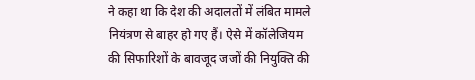ने कहा था कि देश की अदालतों में लंबित मामले नियंत्रण से बाहर हो गए हैं। ऐसे में कॉलेजियम की सिफारिशों के बावजूद जजों की नियुक्ति की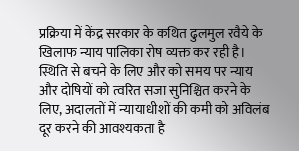प्रक्रिया में केंद्र सरकार के कथित ढुलमुल रवैये के खिलाफ न्याय पालिका रोष व्यक्त कर रही है। स्थिति से बचने के लिए और को समय पर न्याय और दोषियों को त्वरित सजा सुनिश्चित करने के लिए, अदालतों में न्यायाधीशों की कमी को अविलंब दूर करने की आवश्यकता है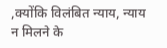,क्योंकि विलंबित न्याय, न्याय न मिलने के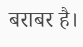बराबर है।